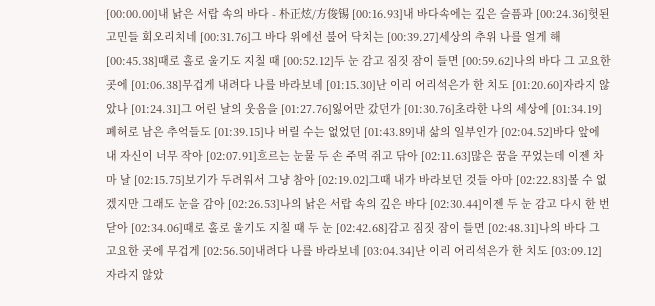[00:00.00]내 낡은 서랍 속의 바다 - 朴正炫/方俊锡 [00:16.93]내 바다속에는 깊은 슬픔과 [00:24.36]헛된 고민들 회오리치네 [00:31.76]그 바다 위에선 불어 닥치는 [00:39.27]세상의 추위 나를 얼게 해 [00:45.38]때로 홀로 울기도 지칠 때 [00:52.12]두 눈 감고 짐짓 잠이 들면 [00:59.62]나의 바다 그 고요한 곳에 [01:06.38]무겁게 내려다 나를 바라보네 [01:15.30]난 이리 어리석은가 한 치도 [01:20.60]자라지 않았나 [01:24.31]그 어린 날의 웃음을 [01:27.76]잃어만 갔던가 [01:30.76]초라한 나의 세상에 [01:34.19]폐허로 남은 추억들도 [01:39.15]나 버릴 수는 없었던 [01:43.89]내 삶의 일부인가 [02:04.52]바다 앞에 내 자신이 너무 작아 [02:07.91]흐르는 눈물 두 손 주먹 쥐고 닦아 [02:11.63]많은 꿈을 꾸었는데 이젠 차마 날 [02:15.75]보기가 두려워서 그냥 참아 [02:19.02]그때 내가 바라보던 것들 아마 [02:22.83]볼 수 없겠지만 그래도 눈을 감아 [02:26.53]나의 낡은 서랍 속의 깊은 바다 [02:30.44]이젠 두 눈 감고 다시 한 번 닫아 [02:34.06]때로 홀로 울기도 지칠 때 두 눈 [02:42.68]감고 짐짓 잠이 들면 [02:48.31]나의 바다 그 고요한 곳에 무겁게 [02:56.50]내려다 나를 바라보네 [03:04.34]난 이리 어리석은가 한 치도 [03:09.12]자라지 않았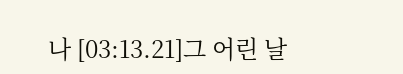나 [03:13.21]그 어린 날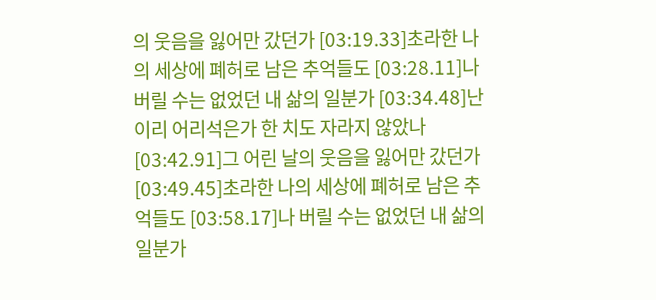의 웃음을 잃어만 갔던가 [03:19.33]초라한 나의 세상에 폐허로 남은 추억들도 [03:28.11]나 버릴 수는 없었던 내 삶의 일분가 [03:34.48]난 이리 어리석은가 한 치도 자라지 않았나 [03:42.91]그 어린 날의 웃음을 잃어만 갔던가 [03:49.45]초라한 나의 세상에 폐허로 남은 추억들도 [03:58.17]나 버릴 수는 없었던 내 삶의 일분가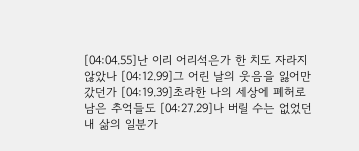[04:04.55]난 이리 어리석은가 한 치도 자라지 않았나 [04:12.99]그 어린 날의 웃음을 잃어만 갔던가 [04:19.39]초라한 나의 세상에 폐허로 남은 추억들도 [04:27.29]나 버릴 수는 없었던 내 삶의 일분가